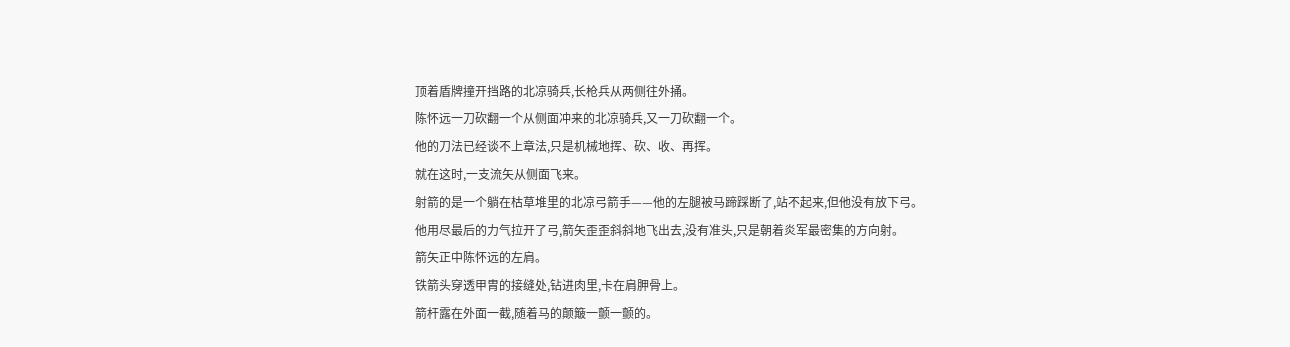顶着盾牌撞开挡路的北凉骑兵,长枪兵从两侧往外捅。
陈怀远一刀砍翻一个从侧面冲来的北凉骑兵,又一刀砍翻一个。
他的刀法已经谈不上章法,只是机械地挥、砍、收、再挥。
就在这时,一支流矢从侧面飞来。
射箭的是一个躺在枯草堆里的北凉弓箭手——他的左腿被马蹄踩断了,站不起来,但他没有放下弓。
他用尽最后的力气拉开了弓,箭矢歪歪斜斜地飞出去,没有准头,只是朝着炎军最密集的方向射。
箭矢正中陈怀远的左肩。
铁箭头穿透甲胄的接缝处,钻进肉里,卡在肩胛骨上。
箭杆露在外面一截,随着马的颠簸一颤一颤的。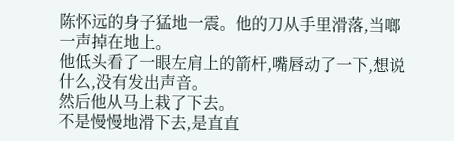陈怀远的身子猛地一震。他的刀从手里滑落,当啷一声掉在地上。
他低头看了一眼左肩上的箭杆,嘴唇动了一下,想说什么,没有发出声音。
然后他从马上栽了下去。
不是慢慢地滑下去,是直直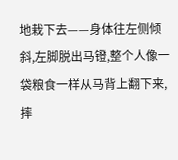地栽下去——身体往左侧倾斜,左脚脱出马镫,整个人像一袋粮食一样从马背上翻下来,摔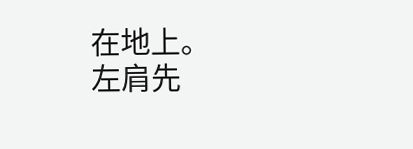在地上。
左肩先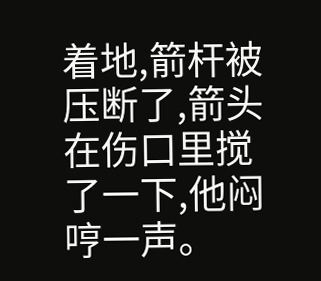着地,箭杆被压断了,箭头在伤口里搅了一下,他闷哼一声。